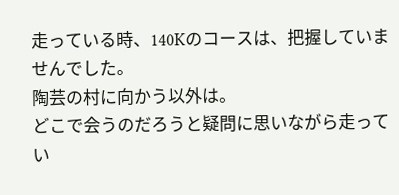走っている時、140Kのコースは、把握していませんでした。
陶芸の村に向かう以外は。
どこで会うのだろうと疑問に思いながら走ってい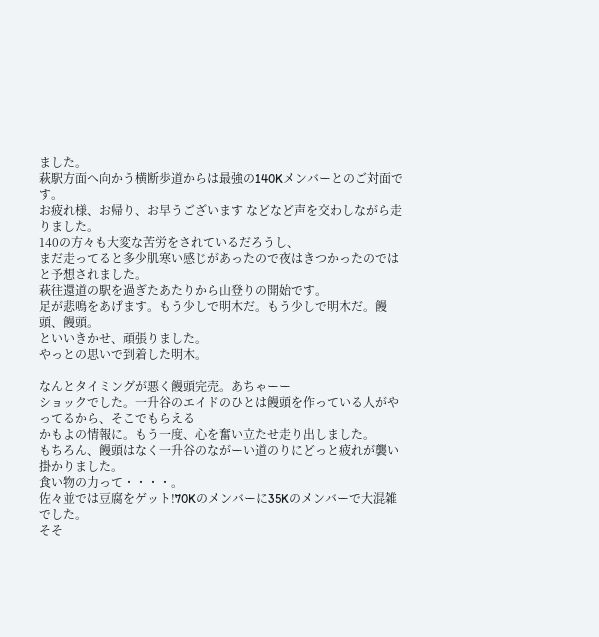ました。
萩駅方面へ向かう横断歩道からは最強の140Kメンバーとのご対面です。
お疲れ様、お帰り、お早うございます などなど声を交わしながら走りました。
140の方々も大変な苦労をされているだろうし、
まだ走ってると多少肌寒い感じがあったので夜はきつかったのではと予想されました。
萩往還道の駅を過ぎたあたりから山登りの開始です。
足が悲鳴をあげます。もう少しで明木だ。もう少しで明木だ。饅頭、饅頭。
といいきかせ、頑張りました。
やっとの思いで到着した明木。

なんとタイミングが悪く饅頭完売。あちゃーー
ショックでした。一升谷のエイドのひとは饅頭を作っている人がやってるから、そこでもらえる
かもよの情報に。もう一度、心を奮い立たせ走り出しました。
もちろん、饅頭はなく一升谷のながーい道のりにどっと疲れが襲い掛かりました。
食い物の力って・・・・。
佐々並では豆腐をゲット!70Kのメンバーに35Kのメンバーで大混雑でした。
そそ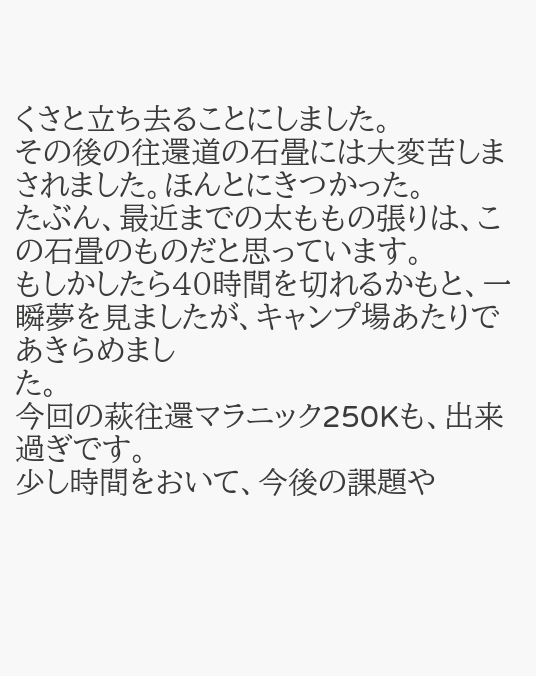くさと立ち去ることにしました。
その後の往還道の石畳には大変苦しまされました。ほんとにきつかった。
たぶん、最近までの太ももの張りは、この石畳のものだと思っています。
もしかしたら40時間を切れるかもと、一瞬夢を見ましたが、キャンプ場あたりであきらめまし
た。
今回の萩往還マラニック250Kも、出来過ぎです。
少し時間をおいて、今後の課題や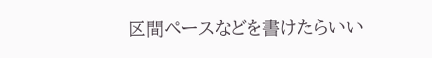区間ペースなどを書けたらいい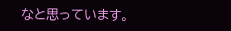なと思っています。